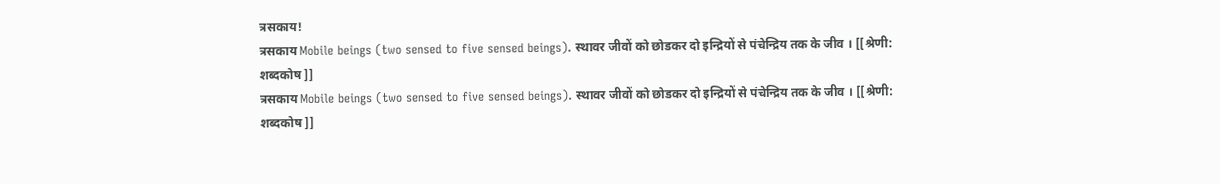त्रसकाय!
त्रसकाय Mobile beings (two sensed to five sensed beings). स्थावर जीवों को छोडकर दो इन्द्रियों से पंचेन्द्रिय तक के जीव । [[श्रेणी: शब्दकोष ]]
त्रसकाय Mobile beings (two sensed to five sensed beings). स्थावर जीवों को छोडकर दो इन्द्रियों से पंचेन्द्रिय तक के जीव । [[श्रेणी: शब्दकोष ]]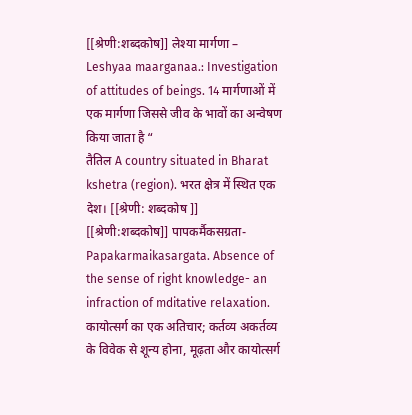[[श्रेणी:शब्दकोष]] लेश्या मार्गणा – Leshyaa maarganaa.: Investigation of attitudes of beings. 14 मार्गणाओं में एक मार्गणा जिससे जीव के भावों का अन्वेषण किया जाता है “
तैतिल A country situated in Bharat kshetra (region). भरत क्षेत्र में स्थित एक देश। [[श्रेणी: शब्दकोष ]]
[[श्रेणी:शब्दकोष]] पापकर्मैकसग्रता- Papakarmaikasargata. Absence of the sense of right knowledge- an infraction of mditative relaxation. कायोत्सर्ग का एक अतिचार; कर्तव्य अकर्तव्य के विवेक से शून्य होना, मूढ़ता और कायोत्सर्ग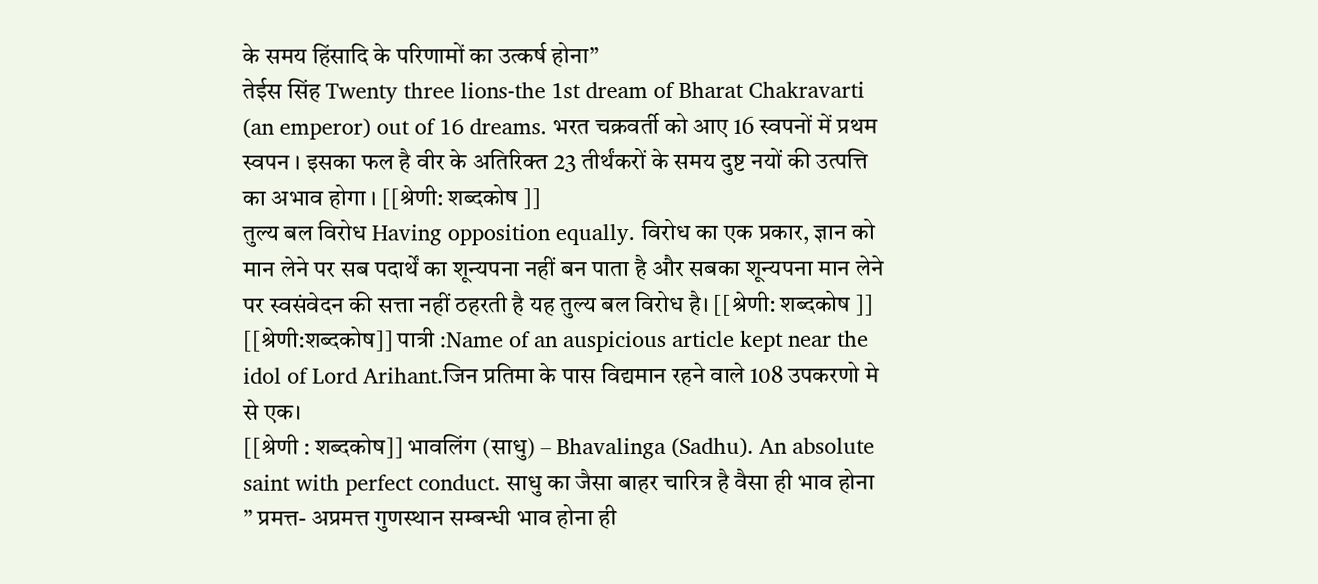के समय हिंसादि के परिणामों का उत्कर्ष होना”
तेईस सिंह Twenty three lions-the 1st dream of Bharat Chakravarti (an emperor) out of 16 dreams. भरत चक्रवर्ती को आए 16 स्वपनों में प्रथम स्वपन । इसका फल है वीर के अतिरिक्त 23 तीर्थंकरों के समय दुष्ट नयों की उत्पत्ति का अभाव होगा । [[श्रेणी: शब्दकोष ]]
तुल्य बल विरोध Having opposition equally. विरोध का एक प्रकार, ज्ञान को मान लेने पर सब पदार्थें का शून्यपना नहीं बन पाता है और सबका शून्यपना मान लेने पर स्वसंवेदन की सत्ता नहीं ठहरती है यह तुल्य बल विरोध है। [[श्रेणी: शब्दकोष ]]
[[श्रेणी:शब्दकोष]] पात्री :Name of an auspicious article kept near the idol of Lord Arihant.जिन प्रतिमा के पास विद्यमान रहने वाले 108 उपकरणो मे से एक।
[[श्रेणी : शब्दकोष]] भावलिंग (साधु) – Bhavalinga (Sadhu). An absolute saint with perfect conduct. साधु का जैसा बाहर चारित्र है वैसा ही भाव होना ” प्रमत्त- अप्रमत्त गुणस्थान सम्बन्धी भाव होना ही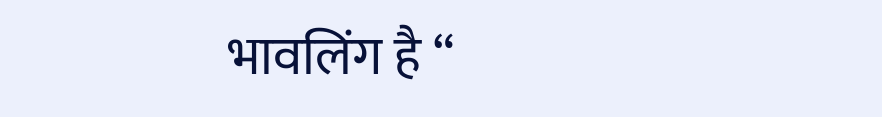भावलिंग है “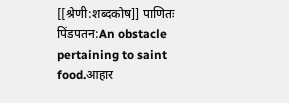[[श्रेणी:शब्दकोष]] पाणितः पिंडपतन:An obstacle pertaining to saint food.आहार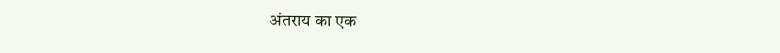अंतराय का एक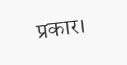प्रकार।